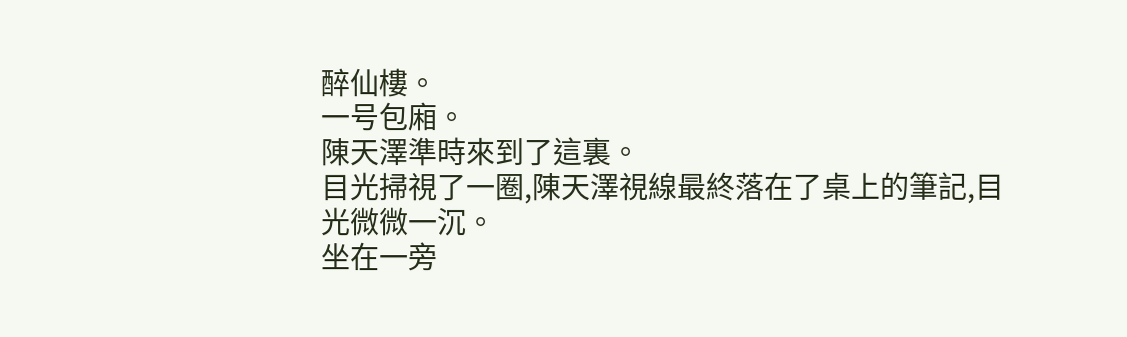醉仙樓。
一号包廂。
陳天澤準時來到了這裏。
目光掃視了一圈,陳天澤視線最終落在了桌上的筆記,目光微微一沉。
坐在一旁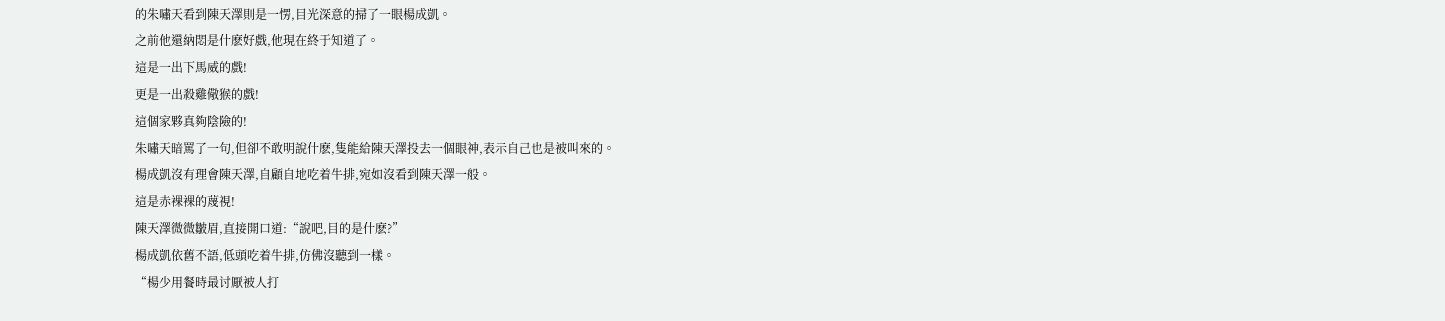的朱嘯天看到陳天澤則是一愣,目光深意的掃了一眼楊成凱。
之前他還納悶是什麽好戲,他現在終于知道了。
這是一出下馬威的戲!
更是一出殺雞儆猴的戲!
這個家夥真夠陰險的!
朱嘯天暗罵了一句,但卻不敢明說什麽,隻能給陳天澤投去一個眼神,表示自己也是被叫來的。
楊成凱沒有理會陳天澤,自顧自地吃着牛排,宛如沒看到陳天澤一般。
這是赤裸裸的蔑視!
陳天澤微微皺眉,直接開口道:“說吧,目的是什麽?”
楊成凱依舊不語,低頭吃着牛排,仿佛沒聽到一樣。
“楊少用餐時最讨厭被人打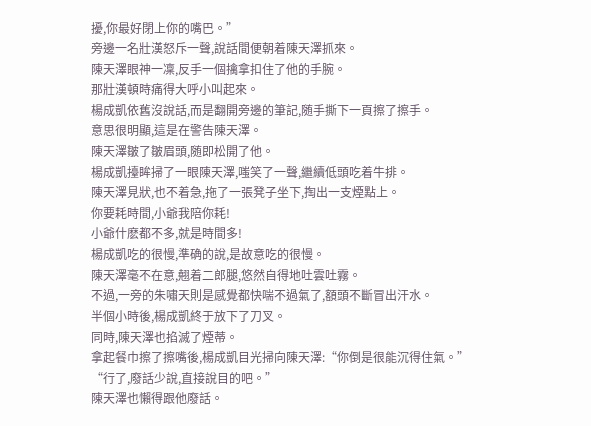擾,你最好閉上你的嘴巴。”
旁邊一名壯漢怒斥一聲,說話間便朝着陳天澤抓來。
陳天澤眼神一凜,反手一個擒拿扣住了他的手腕。
那壯漢頓時痛得大呼小叫起來。
楊成凱依舊沒說話,而是翻開旁邊的筆記,随手撕下一頁擦了擦手。
意思很明顯,這是在警告陳天澤。
陳天澤皺了皺眉頭,随即松開了他。
楊成凱擡眸掃了一眼陳天澤,嗤笑了一聲,繼續低頭吃着牛排。
陳天澤見狀,也不着急,拖了一張凳子坐下,掏出一支煙點上。
你要耗時間,小爺我陪你耗!
小爺什麽都不多,就是時間多!
楊成凱吃的很慢,準确的說,是故意吃的很慢。
陳天澤毫不在意,翹着二郎腿,悠然自得地吐雲吐霧。
不過,一旁的朱嘯天則是感覺都快喘不過氣了,額頭不斷冒出汗水。
半個小時後,楊成凱終于放下了刀叉。
同時,陳天澤也掐滅了煙蒂。
拿起餐巾擦了擦嘴後,楊成凱目光掃向陳天澤:“你倒是很能沉得住氣。”
“行了,廢話少說,直接說目的吧。”
陳天澤也懶得跟他廢話。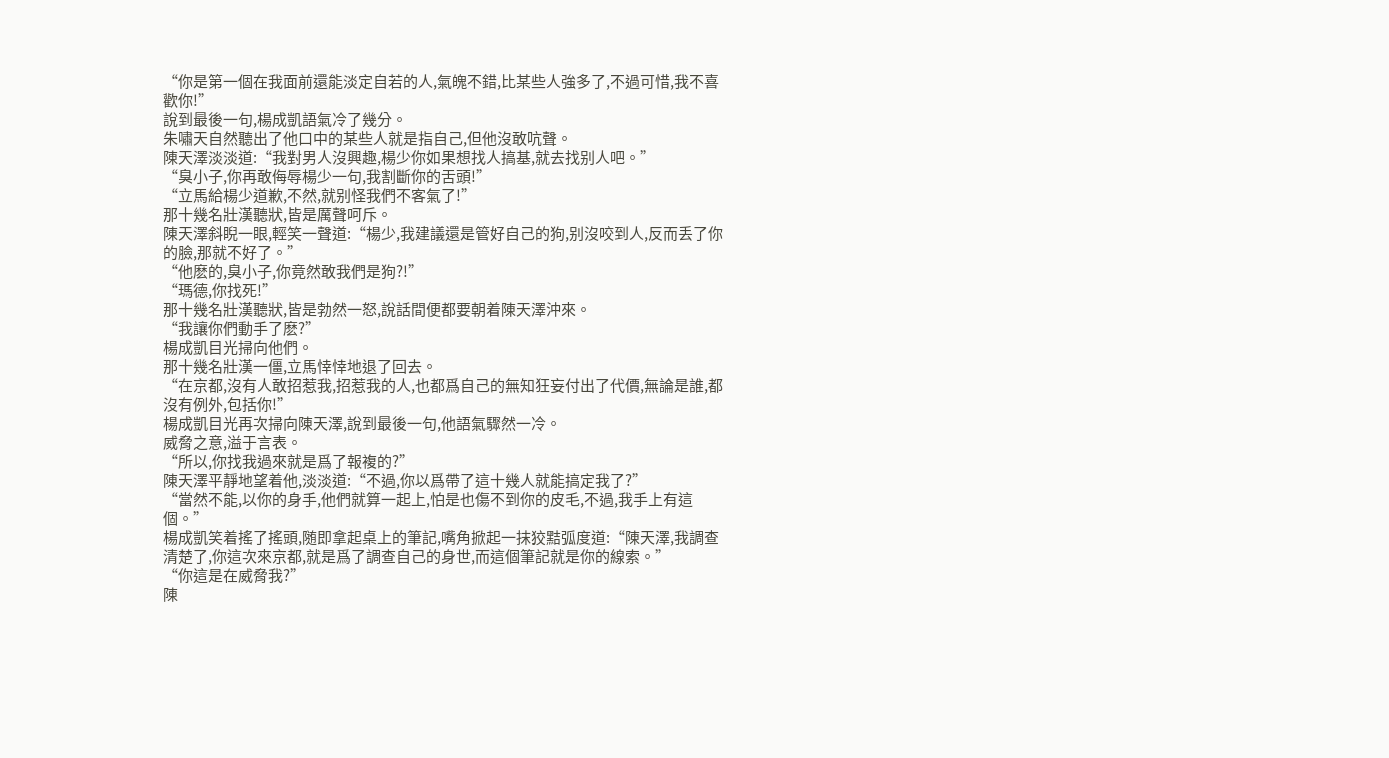“你是第一個在我面前還能淡定自若的人,氣魄不錯,比某些人強多了,不過可惜,我不喜歡你!”
說到最後一句,楊成凱語氣冷了幾分。
朱嘯天自然聽出了他口中的某些人就是指自己,但他沒敢吭聲。
陳天澤淡淡道:“我對男人沒興趣,楊少你如果想找人搞基,就去找别人吧。”
“臭小子,你再敢侮辱楊少一句,我割斷你的舌頭!”
“立馬給楊少道歉,不然,就别怪我們不客氣了!”
那十幾名壯漢聽狀,皆是厲聲呵斥。
陳天澤斜睨一眼,輕笑一聲道:“楊少,我建議還是管好自己的狗,别沒咬到人,反而丢了你的臉,那就不好了。”
“他麽的,臭小子,你竟然敢我們是狗?!”
“瑪德,你找死!”
那十幾名壯漢聽狀,皆是勃然一怒,說話間便都要朝着陳天澤沖來。
“我讓你們動手了麽?”
楊成凱目光掃向他們。
那十幾名壯漢一僵,立馬悻悻地退了回去。
“在京都,沒有人敢招惹我,招惹我的人,也都爲自己的無知狂妄付出了代價,無論是誰,都沒有例外,包括你!”
楊成凱目光再次掃向陳天澤,說到最後一句,他語氣驟然一冷。
威脅之意,溢于言表。
“所以,你找我過來就是爲了報複的?”
陳天澤平靜地望着他,淡淡道:“不過,你以爲帶了這十幾人就能搞定我了?”
“當然不能,以你的身手,他們就算一起上,怕是也傷不到你的皮毛,不過,我手上有這個。”
楊成凱笑着搖了搖頭,随即拿起桌上的筆記,嘴角掀起一抹狡黠弧度道:“陳天澤,我調查清楚了,你這次來京都,就是爲了調查自己的身世,而這個筆記就是你的線索。”
“你這是在威脅我?”
陳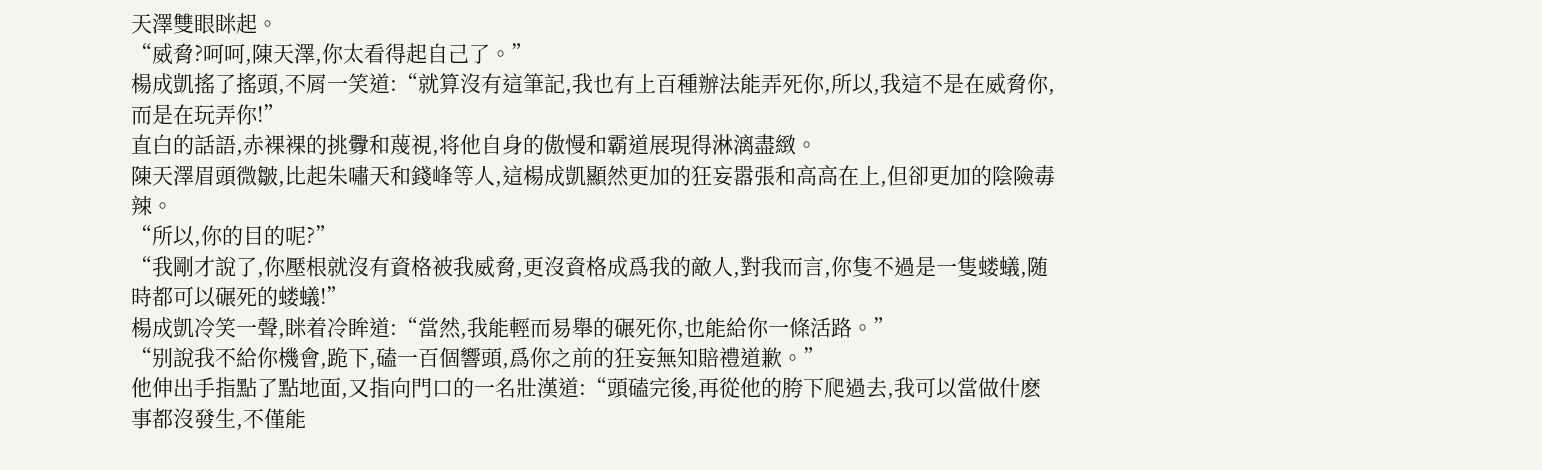天澤雙眼眯起。
“威脅?呵呵,陳天澤,你太看得起自己了。”
楊成凱搖了搖頭,不屑一笑道:“就算沒有這筆記,我也有上百種辦法能弄死你,所以,我這不是在威脅你,而是在玩弄你!”
直白的話語,赤裸裸的挑釁和蔑視,将他自身的傲慢和霸道展現得淋漓盡緻。
陳天澤眉頭微皺,比起朱嘯天和錢峰等人,這楊成凱顯然更加的狂妄嚣張和高高在上,但卻更加的陰險毒辣。
“所以,你的目的呢?”
“我剛才說了,你壓根就沒有資格被我威脅,更沒資格成爲我的敵人,對我而言,你隻不過是一隻蝼蟻,随時都可以碾死的蝼蟻!”
楊成凱冷笑一聲,眯着冷眸道:“當然,我能輕而易舉的碾死你,也能給你一條活路。”
“别說我不給你機會,跪下,磕一百個響頭,爲你之前的狂妄無知賠禮道歉。”
他伸出手指點了點地面,又指向門口的一名壯漢道:“頭磕完後,再從他的胯下爬過去,我可以當做什麽事都沒發生,不僅能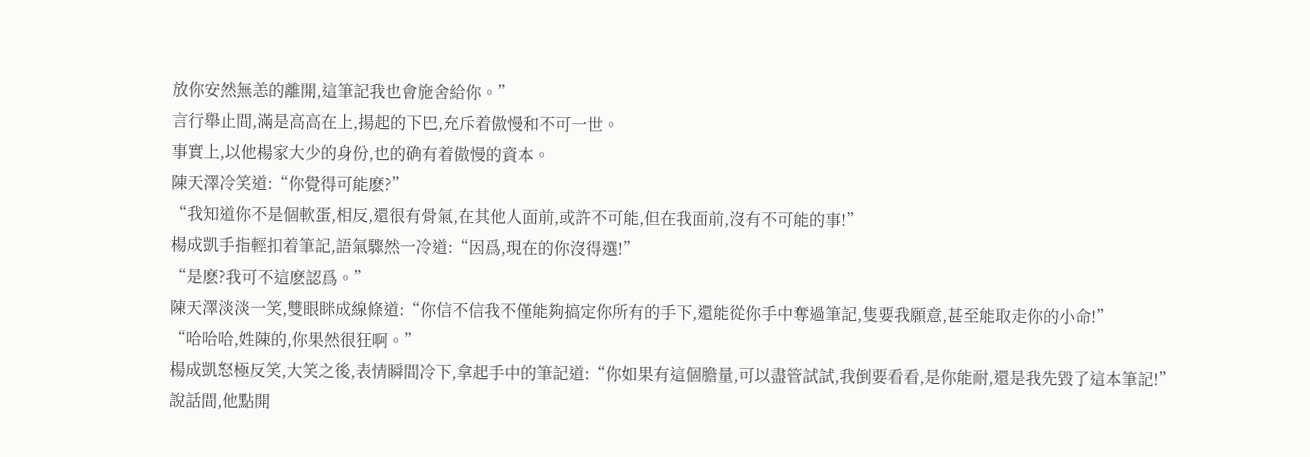放你安然無恙的離開,這筆記我也會施舍給你。”
言行舉止間,滿是高高在上,揚起的下巴,充斥着傲慢和不可一世。
事實上,以他楊家大少的身份,也的确有着傲慢的資本。
陳天澤冷笑道:“你覺得可能麽?”
“我知道你不是個軟蛋,相反,還很有骨氣,在其他人面前,或許不可能,但在我面前,沒有不可能的事!”
楊成凱手指輕扣着筆記,語氣驟然一冷道:“因爲,現在的你沒得選!”
“是麽?我可不這麽認爲。”
陳天澤淡淡一笑,雙眼眯成線條道:“你信不信我不僅能夠搞定你所有的手下,還能從你手中奪過筆記,隻要我願意,甚至能取走你的小命!”
“哈哈哈,姓陳的,你果然很狂啊。”
楊成凱怒極反笑,大笑之後,表情瞬間冷下,拿起手中的筆記道:“你如果有這個膽量,可以盡管試試,我倒要看看,是你能耐,還是我先毀了這本筆記!”
說話間,他點開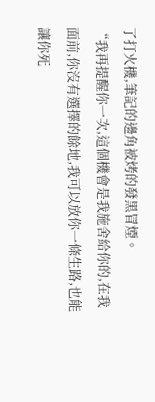了打火機,筆記的邊角被烤的發黑冒煙。
“我再提醒你一次,這個機會是我施舍給你的,在我面前,你沒有選擇的餘地,我可以放你一條生路,也能讓你死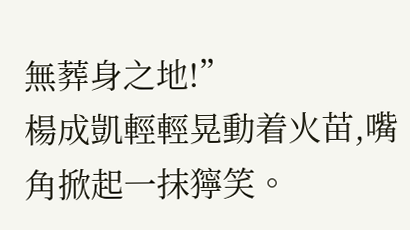無葬身之地!”
楊成凱輕輕晃動着火苗,嘴角掀起一抹獰笑。